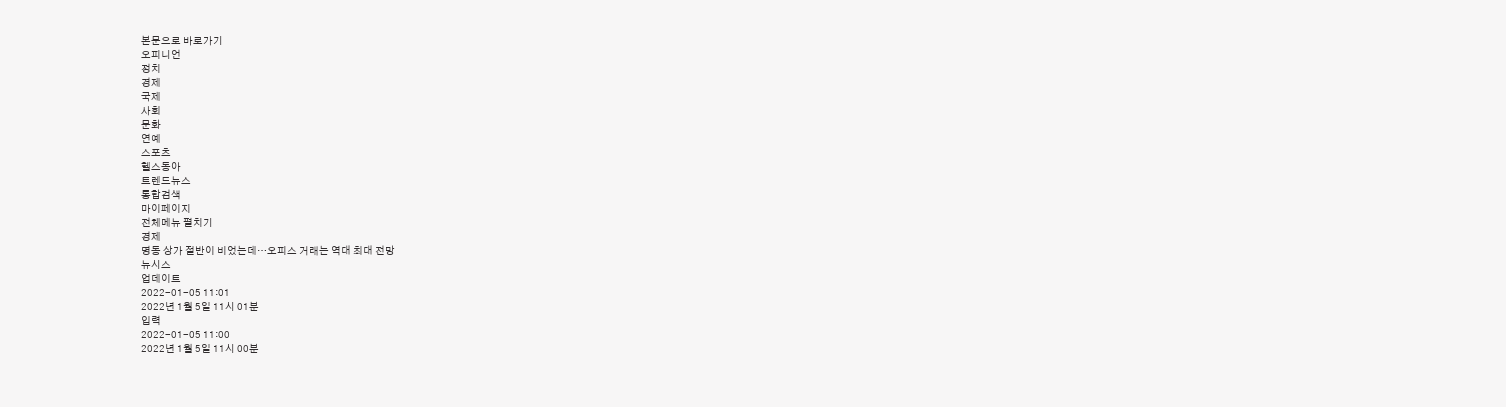본문으로 바로가기
오피니언
정치
경제
국제
사회
문화
연예
스포츠
헬스동아
트렌드뉴스
통합검색
마이페이지
전체메뉴 펼치기
경제
명동 상가 절반이 비었는데…오피스 거래는 역대 최대 전망
뉴시스
업데이트
2022-01-05 11:01
2022년 1월 5일 11시 01분
입력
2022-01-05 11:00
2022년 1월 5일 11시 00분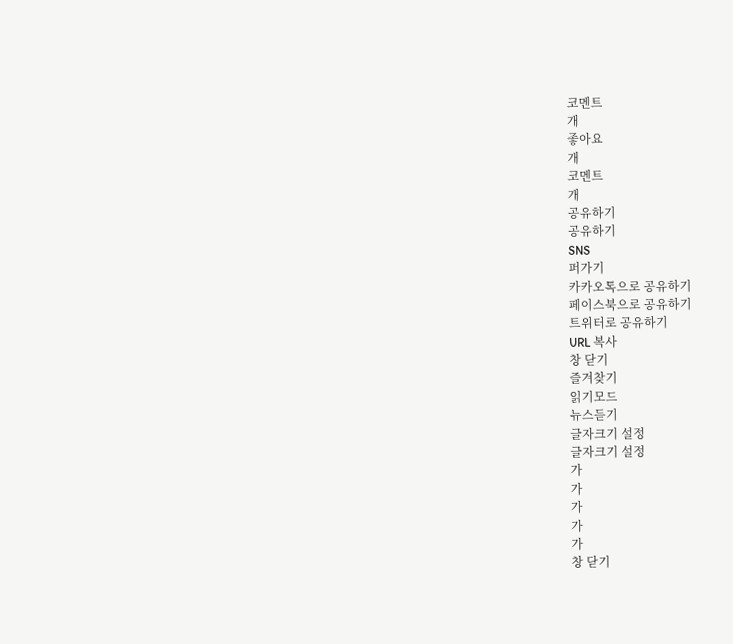코멘트
개
좋아요
개
코멘트
개
공유하기
공유하기
SNS
퍼가기
카카오톡으로 공유하기
페이스북으로 공유하기
트위터로 공유하기
URL 복사
창 닫기
즐겨찾기
읽기모드
뉴스듣기
글자크기 설정
글자크기 설정
가
가
가
가
가
창 닫기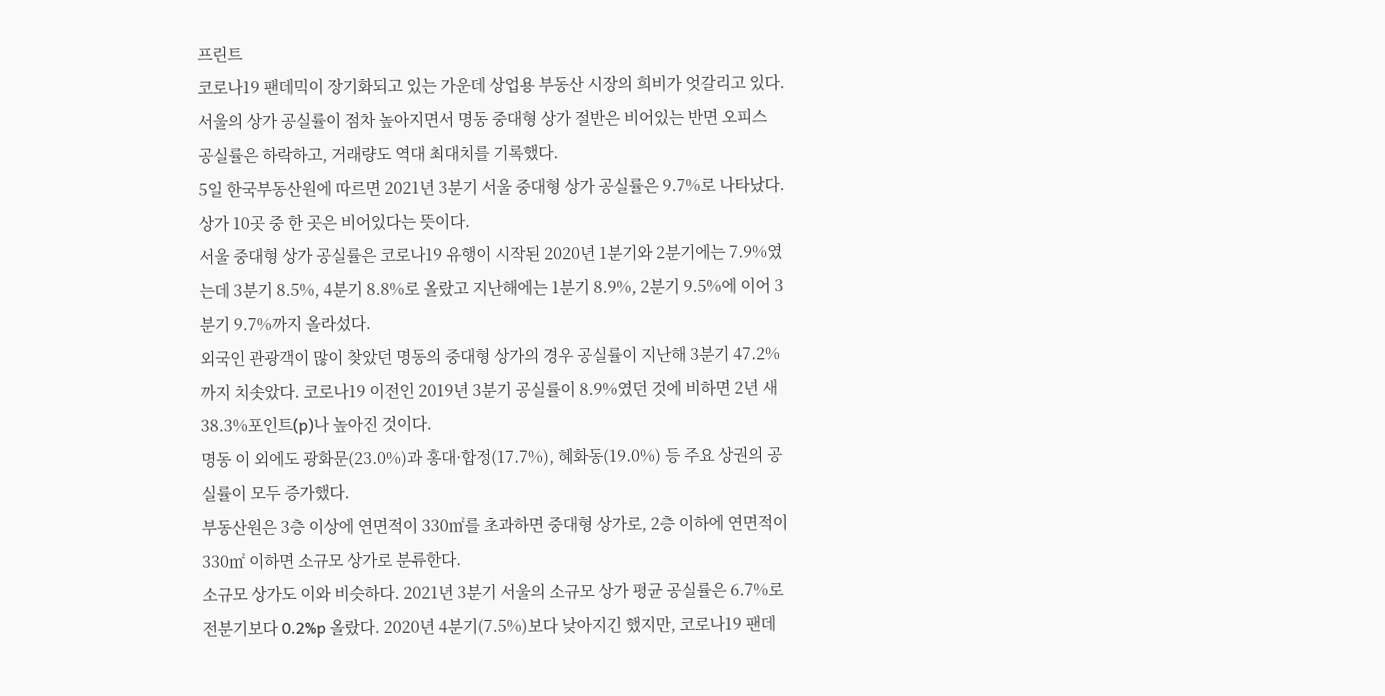프린트
코로나19 팬데믹이 장기화되고 있는 가운데 상업용 부동산 시장의 희비가 엇갈리고 있다.
서울의 상가 공실률이 점차 높아지면서 명동 중대형 상가 절반은 비어있는 반면 오피스 공실률은 하락하고, 거래량도 역대 최대치를 기록했다.
5일 한국부동산원에 따르면 2021년 3분기 서울 중대형 상가 공실률은 9.7%로 나타났다. 상가 10곳 중 한 곳은 비어있다는 뜻이다.
서울 중대형 상가 공실률은 코로나19 유행이 시작된 2020년 1분기와 2분기에는 7.9%였는데 3분기 8.5%, 4분기 8.8%로 올랐고 지난해에는 1분기 8.9%, 2분기 9.5%에 이어 3분기 9.7%까지 올라섰다.
외국인 관광객이 많이 찾았던 명동의 중대형 상가의 경우 공실률이 지난해 3분기 47.2%까지 치솟았다. 코로나19 이전인 2019년 3분기 공실률이 8.9%였던 것에 비하면 2년 새 38.3%포인트(p)나 높아진 것이다.
명동 이 외에도 광화문(23.0%)과 홍대·합정(17.7%), 혜화동(19.0%) 등 주요 상권의 공실률이 모두 증가했다.
부동산원은 3층 이상에 연면적이 330㎡를 초과하면 중대형 상가로, 2층 이하에 연면적이 330㎡ 이하면 소규모 상가로 분류한다.
소규모 상가도 이와 비슷하다. 2021년 3분기 서울의 소규모 상가 평균 공실률은 6.7%로 전분기보다 0.2%p 올랐다. 2020년 4분기(7.5%)보다 낮아지긴 했지만, 코로나19 팬데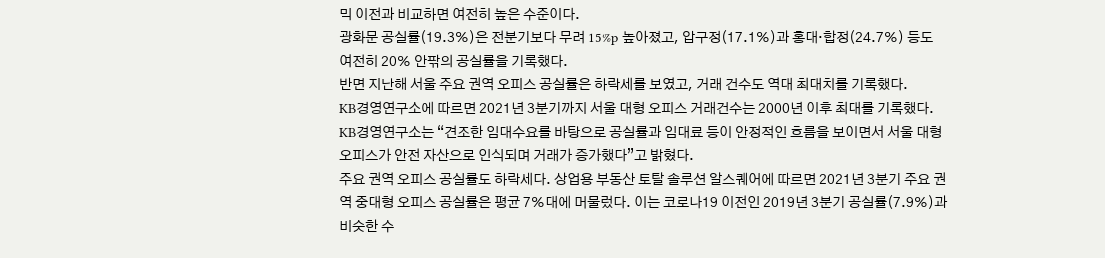믹 이전과 비교하면 여전히 높은 수준이다.
광화문 공실률(19.3%)은 전분기보다 무려 15%p 높아졌고, 압구정(17.1%)과 홍대·합정(24.7%) 등도 여전히 20% 안팎의 공실률을 기록했다.
반면 지난해 서울 주요 권역 오피스 공실률은 하락세를 보였고, 거래 건수도 역대 최대치를 기록했다.
KB경영연구소에 따르면 2021년 3분기까지 서울 대형 오피스 거래건수는 2000년 이후 최대를 기록했다.
KB경영연구소는 “견조한 임대수요를 바탕으로 공실률과 임대료 등이 안정적인 흐름을 보이면서 서울 대형 오피스가 안전 자산으로 인식되며 거래가 증가했다”고 밝혔다.
주요 권역 오피스 공실률도 하락세다. 상업용 부동산 토탈 솔루션 알스퀘어에 따르면 2021년 3분기 주요 권역 중대형 오피스 공실률은 평균 7%대에 머물렀다. 이는 코로나19 이전인 2019년 3분기 공실률(7.9%)과 비슷한 수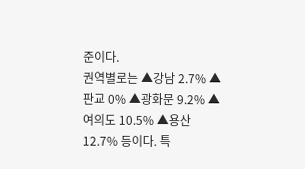준이다.
권역별로는 ▲강남 2.7% ▲판교 0% ▲광화문 9.2% ▲여의도 10.5% ▲용산 12.7% 등이다. 특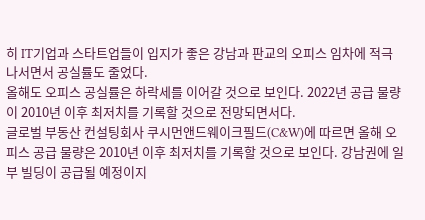히 IT기업과 스타트업들이 입지가 좋은 강남과 판교의 오피스 임차에 적극 나서면서 공실률도 줄었다.
올해도 오피스 공실률은 하락세를 이어갈 것으로 보인다. 2022년 공급 물량이 2010년 이후 최저치를 기록할 것으로 전망되면서다.
글로벌 부동산 컨설팅회사 쿠시먼앤드웨이크필드(C&W)에 따르면 올해 오피스 공급 물량은 2010년 이후 최저치를 기록할 것으로 보인다. 강남권에 일부 빌딩이 공급될 예정이지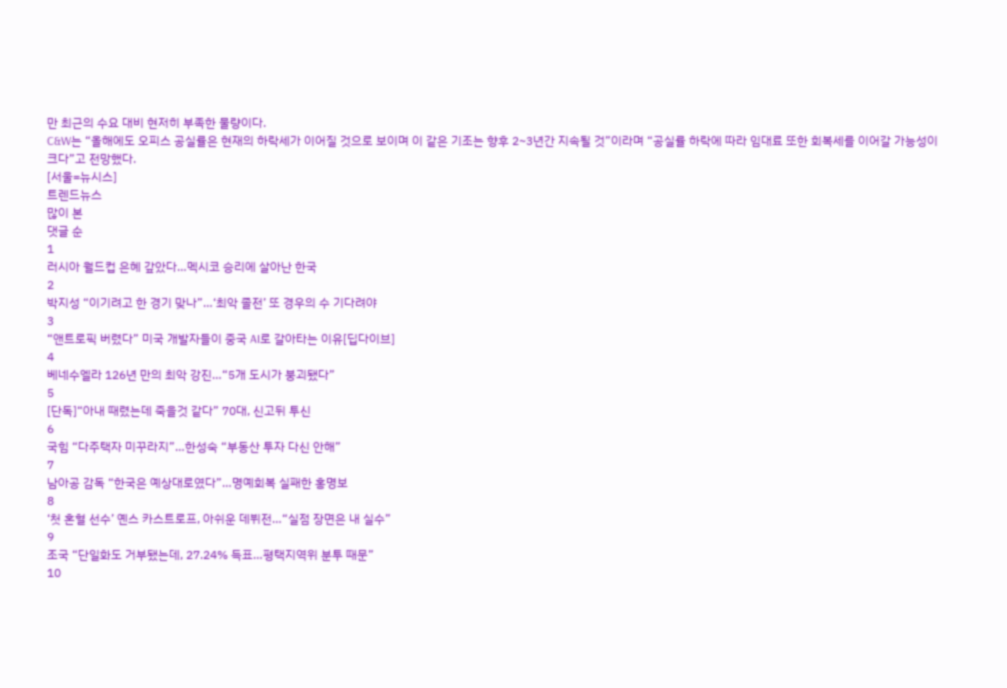만 최근의 수요 대비 현저히 부족한 물량이다.
C&W는 “올해에도 오피스 공실률은 현재의 하락세가 이어질 것으로 보이며 이 같은 기조는 향후 2~3년간 지속될 것”이라며 “공실률 하락에 따라 임대료 또한 회복세를 이어갈 가능성이 크다”고 전망했다.
[서울=뉴시스]
트렌드뉴스
많이 본
댓글 순
1
러시아 월드컵 은혜 갚았다…멕시코 승리에 살아난 한국
2
박지성 “이기려고 한 경기 맞나”…‘최악 졸전’ 또 경우의 수 기다려야
3
“앤트로픽 버렸다” 미국 개발자들이 중국 AI로 갈아타는 이유[딥다이브]
4
베네수엘라 126년 만의 최악 강진…“5개 도시가 붕괴됐다”
5
[단독]“아내 때렸는데 죽을것 같다” 70대, 신고뒤 투신
6
국힘 “다주택자 미꾸라지”…한성숙 “부동산 투자 다신 안해”
7
남아공 감독 “한국은 예상대로였다”…명예회복 실패한 홍명보
8
‘첫 혼혈 선수’ 옌스 카스트로프, 아쉬운 데뷔전…“실점 장면은 내 실수”
9
조국 “단일화도 거부됐는데, 27.24% 득표…평택지역위 분투 때문”
10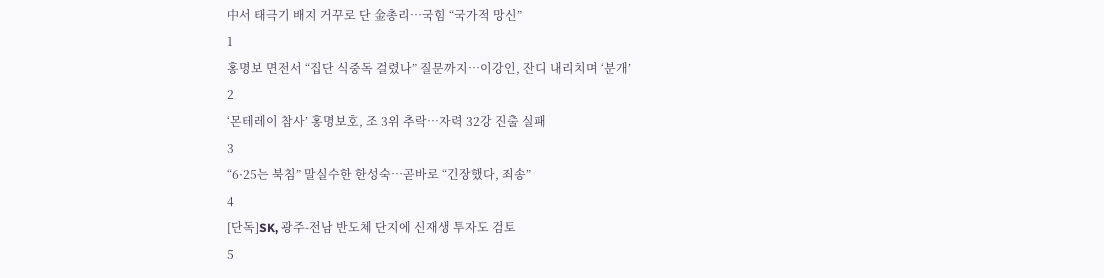中서 태극기 배지 거꾸로 단 金총리…국힘 “국가적 망신”
1
홍명보 면전서 “집단 식중독 걸렸나” 질문까지…이강인, 잔디 내리치며 ‘분개’
2
‘몬테레이 참사’ 홍명보호, 조 3위 추락…자력 32강 진출 실패
3
“6·25는 북침” 말실수한 한성숙…곧바로 “긴장했다, 죄송”
4
[단독]SK, 광주-전남 반도체 단지에 신재생 투자도 검토
5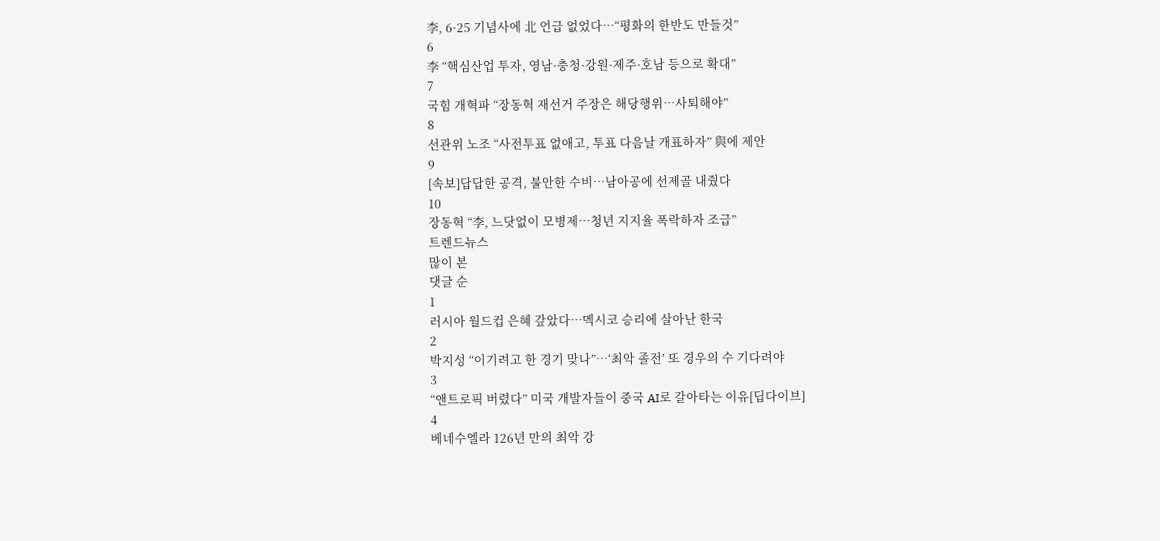李, 6·25 기념사에 北 언급 없었다…“평화의 한반도 만들것”
6
李 “핵심산업 투자, 영남·충청·강원·제주·호남 등으로 확대”
7
국힘 개혁파 “장동혁 재선거 주장은 해당행위…사퇴해야”
8
선관위 노조 “사전투표 없애고, 투표 다음날 개표하자” 與에 제안
9
[속보]답답한 공격, 불안한 수비…남아공에 선제골 내줬다
10
장동혁 “李, 느닷없이 모병제…청년 지지율 폭락하자 조급”
트렌드뉴스
많이 본
댓글 순
1
러시아 월드컵 은혜 갚았다…멕시코 승리에 살아난 한국
2
박지성 “이기려고 한 경기 맞나”…‘최악 졸전’ 또 경우의 수 기다려야
3
“앤트로픽 버렸다” 미국 개발자들이 중국 AI로 갈아타는 이유[딥다이브]
4
베네수엘라 126년 만의 최악 강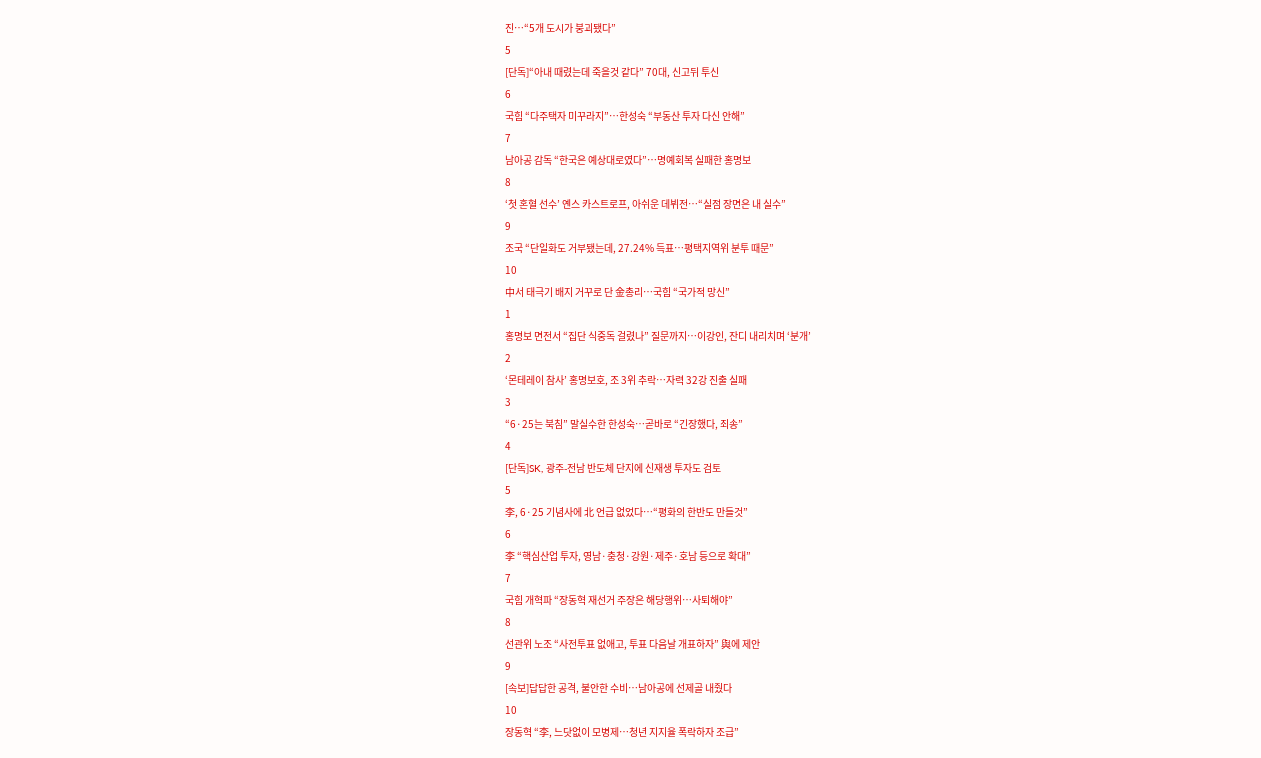진…“5개 도시가 붕괴됐다”
5
[단독]“아내 때렸는데 죽을것 같다” 70대, 신고뒤 투신
6
국힘 “다주택자 미꾸라지”…한성숙 “부동산 투자 다신 안해”
7
남아공 감독 “한국은 예상대로였다”…명예회복 실패한 홍명보
8
‘첫 혼혈 선수’ 옌스 카스트로프, 아쉬운 데뷔전…“실점 장면은 내 실수”
9
조국 “단일화도 거부됐는데, 27.24% 득표…평택지역위 분투 때문”
10
中서 태극기 배지 거꾸로 단 金총리…국힘 “국가적 망신”
1
홍명보 면전서 “집단 식중독 걸렸나” 질문까지…이강인, 잔디 내리치며 ‘분개’
2
‘몬테레이 참사’ 홍명보호, 조 3위 추락…자력 32강 진출 실패
3
“6·25는 북침” 말실수한 한성숙…곧바로 “긴장했다, 죄송”
4
[단독]SK, 광주-전남 반도체 단지에 신재생 투자도 검토
5
李, 6·25 기념사에 北 언급 없었다…“평화의 한반도 만들것”
6
李 “핵심산업 투자, 영남·충청·강원·제주·호남 등으로 확대”
7
국힘 개혁파 “장동혁 재선거 주장은 해당행위…사퇴해야”
8
선관위 노조 “사전투표 없애고, 투표 다음날 개표하자” 與에 제안
9
[속보]답답한 공격, 불안한 수비…남아공에 선제골 내줬다
10
장동혁 “李, 느닷없이 모병제…청년 지지율 폭락하자 조급”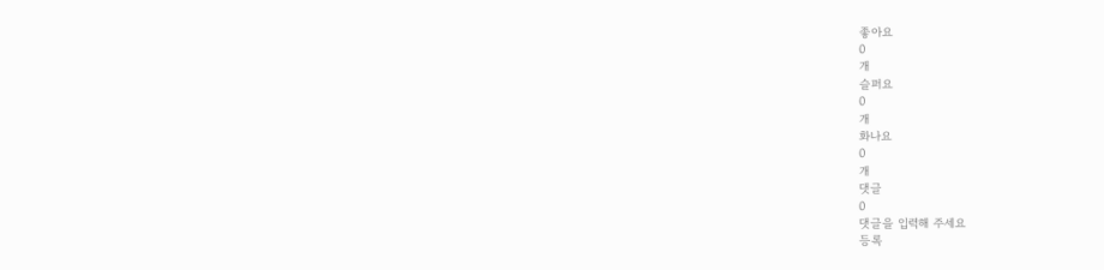좋아요
0
개
슬퍼요
0
개
화나요
0
개
댓글
0
댓글을 입력해 주세요
등록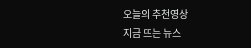오늘의 추천영상
지금 뜨는 뉴스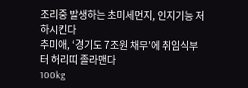조리중 발생하는 초미세먼지, 인지기능 저하시킨다
추미애, ‘경기도 7조원 채무’에 취임식부터 허리띠 졸라맨다
100kg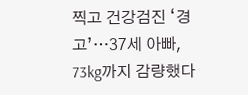찍고 건강검진 ‘경고’…37세 아빠, 73kg까지 감량했다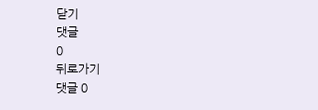닫기
댓글
0
뒤로가기
댓글 0